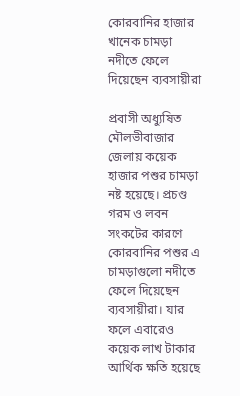কোরবানির হাজার খানেক চামড়া নদীতে ফেলে দিয়েছেন ব্যবসায়ীরা

প্রবাসী অধ্যুষিত মৌলভীবাজার জেলায় কয়েক হাজার পশুর চামড়া নষ্ট হয়েছে। প্রচণ্ড গরম ও লবন সংকটের কারণে কোরবানির পশুর এ চামড়াগুলো নদীতে ফেলে দিয়েছেন ব্যবসায়ীরা। যার ফলে এবারেও কয়েক লাখ টাকার আর্থিক ক্ষতি হয়েছে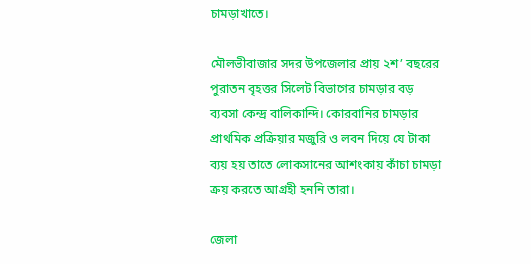চামড়াখাতে।

মৌলভীবাজার সদর উপজেলার প্রায় ২শ’ বছরের পুরাতন বৃহত্তর সিলেট বিভাগের চামড়ার বড় ব্যবসা কেন্দ্র বালিকান্দি। কোরবানির চামড়ার প্রাথমিক প্রক্রিয়ার মজুরি ও লবন দিয়ে যে টাকা ব্যয় হয় তাতে লোকসানের আশংকায় কাঁচা চামড়া ক্রয় করতে আগ্রহী হননি তারা।

জেলা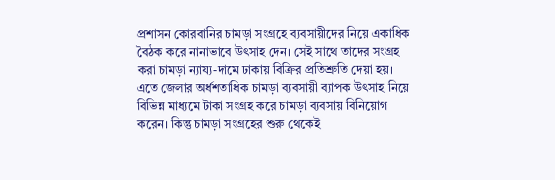প্রশাসন কোরবানির চামড়া সংগ্রহে ব্যবসায়ীদের নিয়ে একাধিক বৈঠক করে নানাভাবে উৎসাহ দেন। সেই সাথে তাদের সংগ্রহ করা চামড়া ন্যায্য-দামে ঢাকায় বিক্রির প্রতিশ্রুতি দেয়া হয়। এতে জেলার অর্ধশতাধিক চামড়া ব্যবসায়ী ব্যাপক উৎসাহ নিয়ে বিভিন্ন মাধ্যমে টাকা সংগ্রহ করে চামড়া ব্যবসায় বিনিয়োগ করেন। কিন্তু চামড়া সংগ্রহের শুরু থেকেই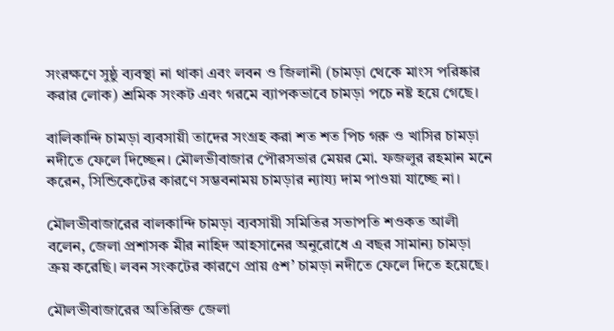সংরক্ষণে সুষ্ঠু ব্যবস্থা না থাকা এবং লবন ও জিলানী (চামড়া থেকে মাংস পরিষ্কার করার লোক) শ্রমিক সংকট এবং গরমে ব্যাপকভাবে চামড়া পচে নষ্ট হয়ে গেছে।

বালিকান্দি চামড়া ব্যবসায়ী তাদের সংগ্রহ করা শত শত পিচ গরু ও খাসির চামড়া নদীতে ফেলে দিচ্ছেন। মৌলভীবাজার পৌরসভার মেয়র মো. ফজলুর রহমান মনে করেন, সিন্ডিকেটের কারণে সম্ভবনাময় চামড়ার ন্যায্য দাম পাওয়া যাচ্ছে না।

মৌলভীবাজারের বালকান্দি চামড়া ব্যবসায়ী সমিতির সভাপতি শওকত আলী বলেন, জেলা প্রশাসক মীর নাহিদ আহসানের অনুরোধে এ বছর সামান্য চামড়া ক্রয় করেছি। লবন সংকটের কারণে প্রায় ৫শ’ চামড়া নদীতে ফেলে দিতে হয়েছে।

মৌলভীবাজারের অতিরিক্ত জেলা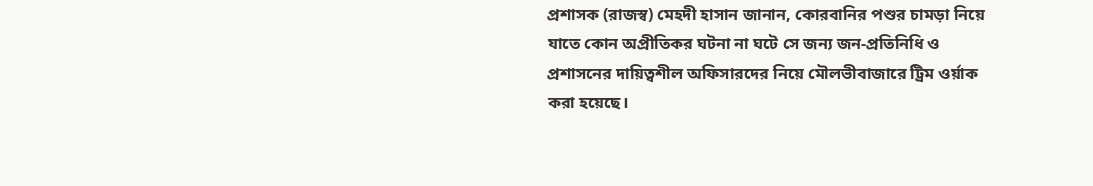প্রশাসক (রাজস্ব) মেহদী হাসান জানান, কোরবানির পশুর চামড়া নিয়ে যাতে কোন অপ্রীতিকর ঘটনা না ঘটে সে জন্য জন-প্রতিনিধি ও প্রশাসনের দায়িত্বশীল অফিসারদের নিয়ে মৌলভীবাজারে ট্রিম ওর্য়াক করা হয়েছে।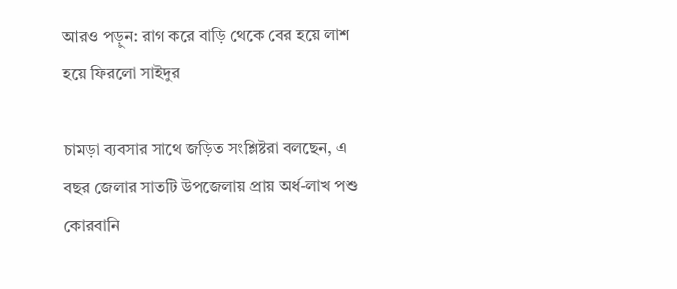আরও পড়ুন: রাগ করে বাড়ি থেকে বের হয়ে লাশ হয়ে ফিরলো সাইদুর

চামড়া ব্যবসার সাথে জড়িত সংশ্লিষ্টরা বলছেন, এ বছর জেলার সাতটি উপজেলায় প্রায় অর্ধ-লাখ পশু কোরবানি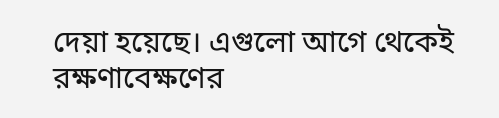দেয়া হয়েছে। এগুলো আগে থেকেই রক্ষণাবেক্ষণের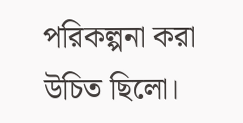পরিকল্পনা করা উচিত ছিলো।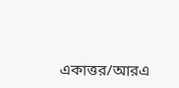একাত্তর/আরএ